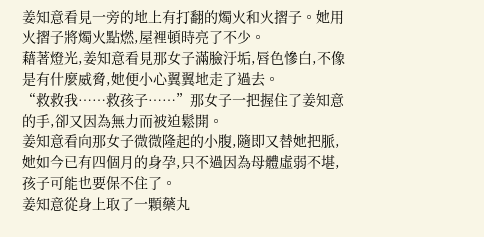姜知意看見一旁的地上有打翻的燭火和火摺子。她用火摺子將燭火點燃,屋裡頓時亮了不少。
藉著燈光,姜知意看見那女子滿臉汙垢,唇色慘白,不像是有什麼威脅,她便小心翼翼地走了過去。
“救救我……救孩子……”那女子一把握住了姜知意的手,卻又因為無力而被迫鬆開。
姜知意看向那女子微微隆起的小腹,隨即又替她把脈,她如今已有四個月的身孕,只不過因為母體虛弱不堪,孩子可能也要保不住了。
姜知意從身上取了一顆藥丸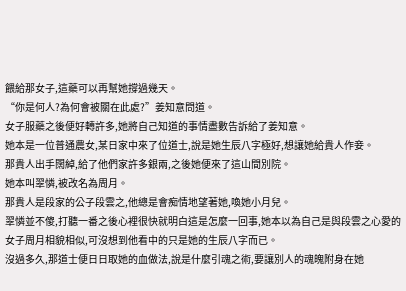餵給那女子,這藥可以再幫她撐過幾天。
“你是何人?為何會被關在此處?”姜知意問道。
女子服藥之後便好轉許多,她將自己知道的事情盡數告訴給了姜知意。
她本是一位普通農女,某日家中來了位道士,說是她生辰八字極好,想讓她給貴人作妾。
那貴人出手闊綽,給了他們家許多銀兩,之後她便來了這山間別院。
她本叫翠憐,被改名為周月。
那貴人是段家的公子段雲之,他總是會痴情地望著她,喚她小月兒。
翠憐並不傻,打聽一番之後心裡很快就明白這是怎麼一回事,她本以為自己是與段雲之心愛的女子周月相貌相似,可沒想到他看中的只是她的生辰八字而已。
沒過多久,那道士便日日取她的血做法,說是什麼引魂之術,要讓別人的魂魄附身在她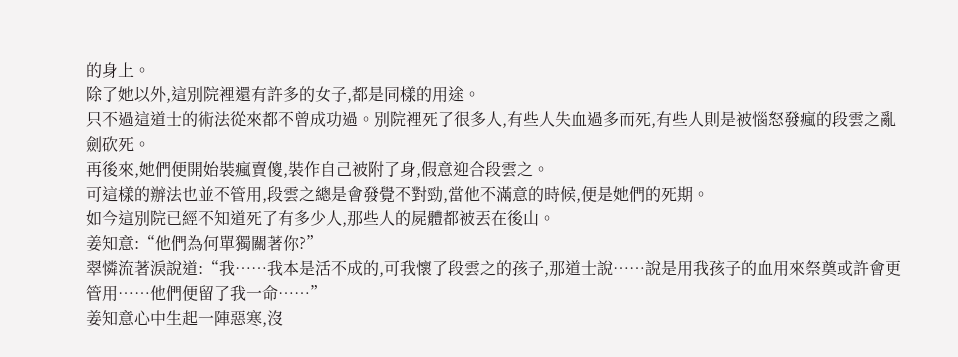的身上。
除了她以外,這別院裡還有許多的女子,都是同樣的用途。
只不過這道士的術法從來都不曾成功過。別院裡死了很多人,有些人失血過多而死,有些人則是被惱怒發瘋的段雲之亂劍砍死。
再後來,她們便開始裝瘋賣傻,裝作自己被附了身,假意迎合段雲之。
可這樣的辦法也並不管用,段雲之總是會發覺不對勁,當他不滿意的時候,便是她們的死期。
如今這別院已經不知道死了有多少人,那些人的屍體都被丟在後山。
姜知意:“他們為何單獨關著你?”
翠憐流著淚說道:“我……我本是活不成的,可我懷了段雲之的孩子,那道士說……說是用我孩子的血用來祭奠或許會更管用……他們便留了我一命……”
姜知意心中生起一陣惡寒,沒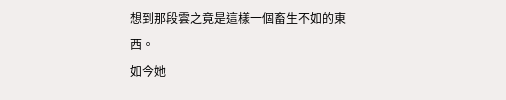想到那段雲之竟是這樣一個畜生不如的東西。
如今她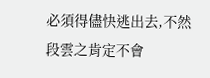必須得儘快逃出去,不然段雲之肯定不會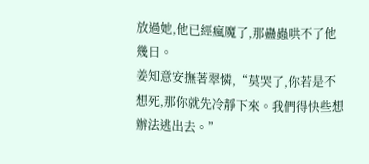放過她,他已經瘋魔了,那蠱蟲哄不了他幾日。
姜知意安撫著翠憐,“莫哭了,你若是不想死,那你就先冷靜下來。我們得快些想辦法逃出去。”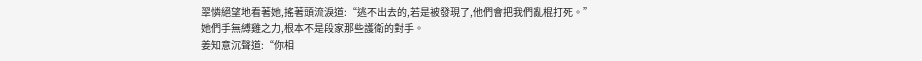翠憐絕望地看著她,搖著頭流淚道:“逃不出去的,若是被發現了,他們會把我們亂棍打死。”
她們手無縛雞之力,根本不是段家那些護衛的對手。
姜知意沉聲道:“你相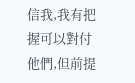信我,我有把握可以對付他們,但前提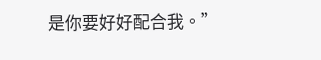是你要好好配合我。”